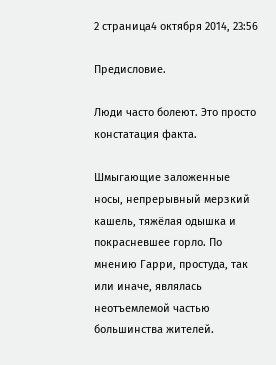2 страница4 октября 2014, 23:56

Предисловие.

Люди часто болеют. Это просто констатация факта.

Шмыгающие заложенные носы, непрерывный мерзкий кашель, тяжёлая одышка и покрасневшее горло. По мнению Гарри, простуда, так или иначе, являлась неотъемлемой частью большинства жителей.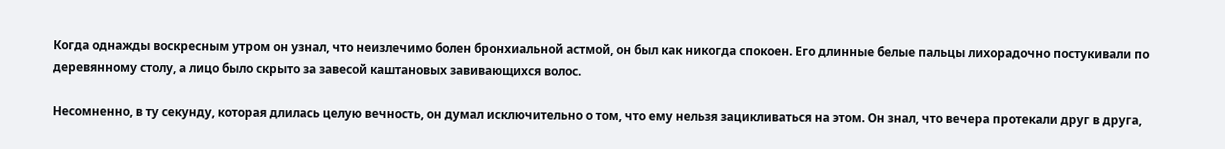Когда однажды воскресным утром он узнал, что неизлечимо болен бронхиальной астмой, он был как никогда спокоен. Его длинные белые пальцы лихорадочно постукивали по деревянному столу, а лицо было скрыто за завесой каштановых завивающихся волос.

Несомненно, в ту секунду, которая длилась целую вечность, он думал исключительно о том, что ему нельзя зацикливаться на этом. Он знал, что вечера протекали друг в друга,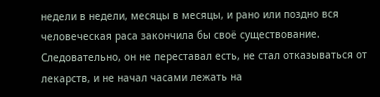недели в недели, месяцы в месяцы, и рано или поздно вся человеческая раса закончила бы своё существование. Следовательно, он не переставал есть, не стал отказываться от лекарств, и не начал часами лежать на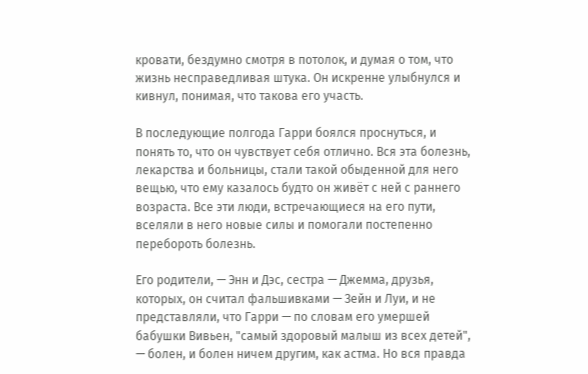кровати, бездумно смотря в потолок, и думая о том, что жизнь несправедливая штука. Он искренне улыбнулся и кивнул, понимая, что такова его участь.

В последующие полгода Гарри боялся проснуться, и понять то, что он чувствует себя отлично. Вся эта болезнь, лекарства и больницы, стали такой обыденной для него вещью, что ему казалось будто он живёт с ней с раннего возраста. Все эти люди, встречающиеся на его пути, вселяли в него новые силы и помогали постепенно перебороть болезнь.

Его родители, — Энн и Дэс, сестра — Джемма, друзья, которых, он считал фальшивками — Зейн и Луи, и не представляли, что Гарри — по словам его умершей бабушки Вивьен, "самый здоровый малыш из всех детей",  — болен, и болен ничем другим, как астма. Но вся правда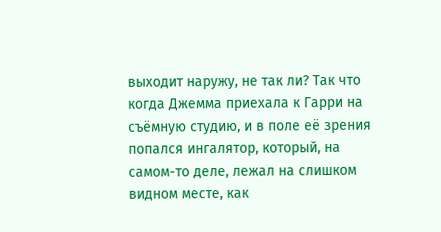выходит наружу, не так ли? Так что когда Джемма приехала к Гарри на съёмную студию, и в поле её зрения попался ингалятор, который, на самом-то деле, лежал на слишком видном месте, как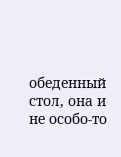обеденный стол, она и не особо-то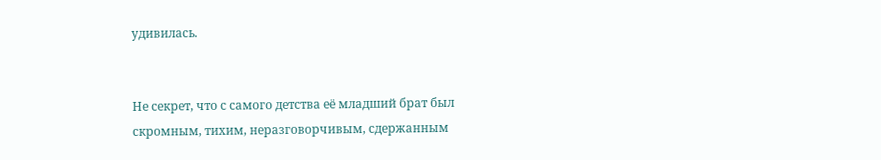удивилась.


Не секрет, что с самого детства её младший брат был скромным, тихим, неразговорчивым, сдержанным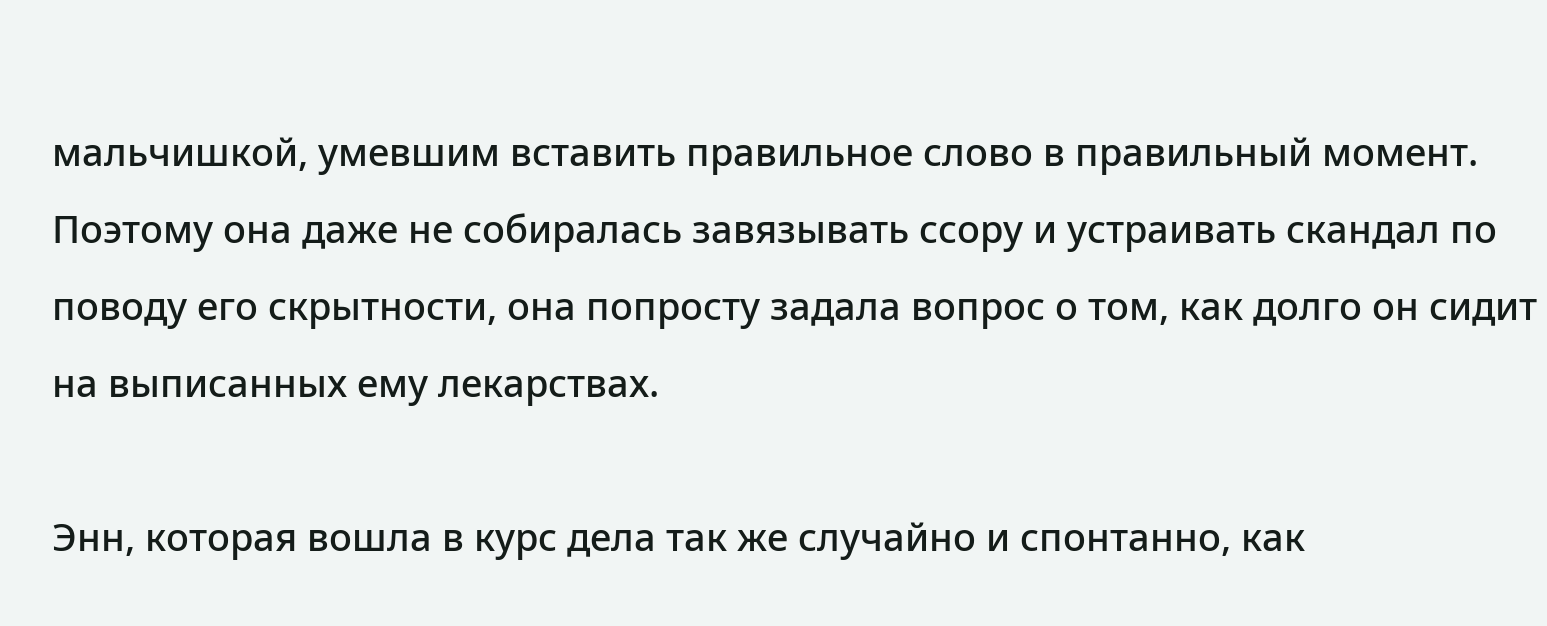мальчишкой, умевшим вставить правильное слово в правильный момент. Поэтому она даже не собиралась завязывать ссору и устраивать скандал по поводу его скрытности, она попросту задала вопрос о том, как долго он сидит на выписанных ему лекарствах.

Энн, которая вошла в курс дела так же случайно и спонтанно, как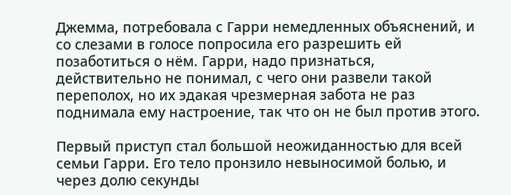Джемма, потребовала с Гарри немедленных объяснений, и со слезами в голосе попросила его разрешить ей позаботиться о нём. Гарри, надо признаться, действительно не понимал, с чего они развели такой переполох, но их эдакая чрезмерная забота не раз поднимала ему настроение, так что он не был против этого.

Первый приступ стал большой неожиданностью для всей семьи Гарри. Его тело пронзило невыносимой болью, и через долю секунды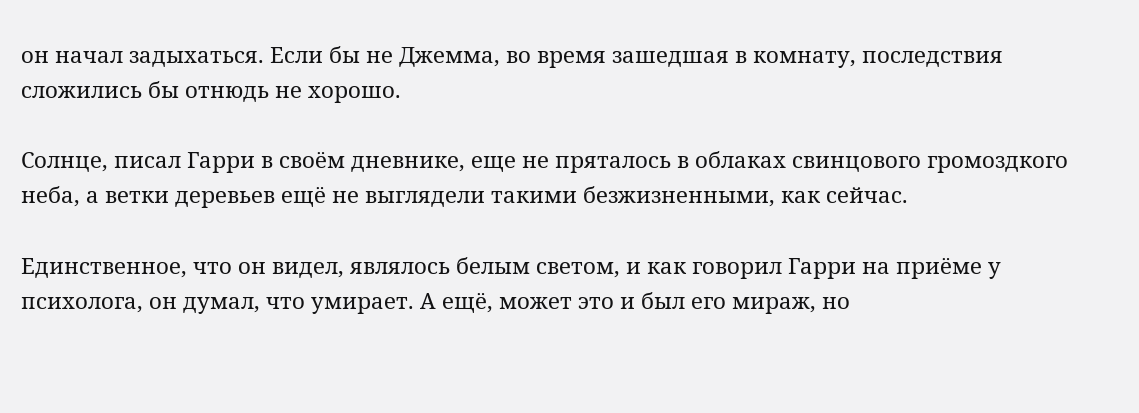он начал задыхаться. Если бы не Джемма, во время зашедшая в комнату, последствия сложились бы отнюдь не хорошо.

Солнце, писал Гарри в своём дневнике, еще не пряталось в облаках свинцового громоздкого неба, а ветки деревьев ещё не выглядели такими безжизненными, как сейчас.

Единственное, что он видел, являлось белым светом, и как говорил Гарри на приёме у психолога, он думал, что умирает. А ещё, может это и был его мираж, но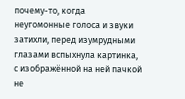почему-то, когда неугомонные голоса и звуки затихли, перед изумрудными глазами вспыхнула картинка, с изображённой на ней пачкой не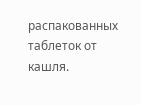распакованных таблеток от кашля.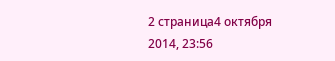2 страница4 октября 2014, 23:56